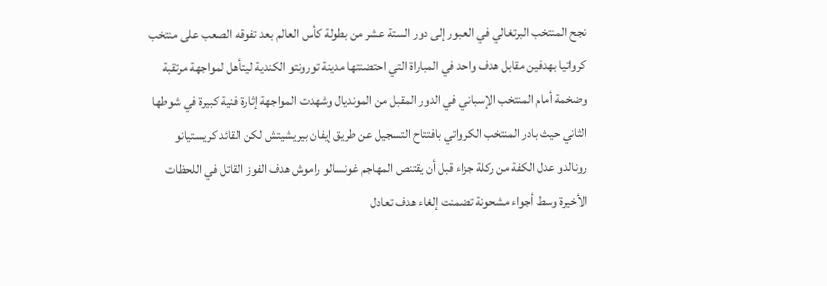نجح المنتخب البرتغالي في العبور إلى دور الستة عشر من بطولة كأس العالم بعد تفوقه الصعب على منتخب كرواتيا بهدفين مقابل هدف واحد في المباراة التي احتضنتها مدينة تورونتو الكندية ليتأهل لمواجهة مرتقبة وضخمة أمام المنتخب الإسباني في الدور المقبل من المونديال وشهدت المواجهة إثارة فنية كبيرة في شوطها الثاني حيث بادر المنتخب الكرواتي بافتتاح التسجيل عن طريق إيفان بيريشيتش لكن القائد كريستيانو رونالدو عدل الكفة من ركلة جزاء قبل أن يقتنص المهاجم غونسالو راموش هدف الفوز القاتل في اللحظات الأخيرة وسط أجواء مشحونة تضمنت إلغاء هدف تعادل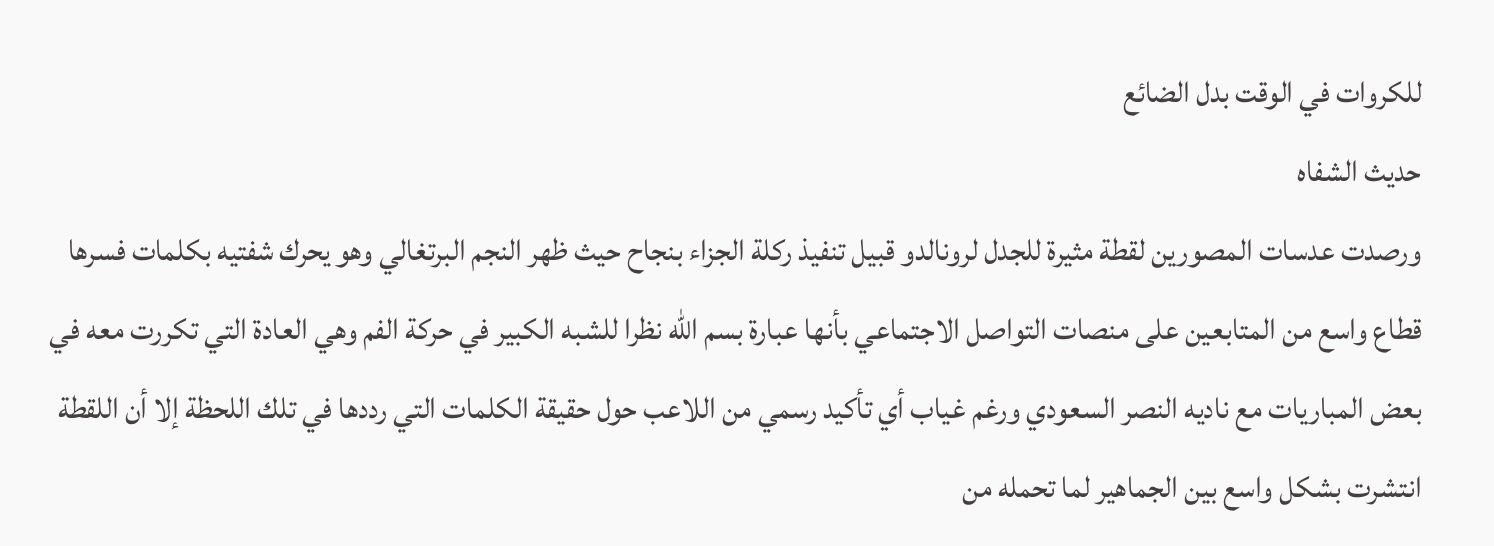للكروات في الوقت بدل الضائع
حديث الشفاه
ورصدت عدسات المصورين لقطة مثيرة للجدل لرونالدو قبيل تنفيذ ركلة الجزاء بنجاح حيث ظهر النجم البرتغالي وهو يحرك شفتيه بكلمات فسرها قطاع واسع من المتابعين على منصات التواصل الاجتماعي بأنها عبارة بسم الله نظرا للشبه الكبير في حركة الفم وهي العادة التي تكررت معه في بعض المباريات مع ناديه النصر السعودي ورغم غياب أي تأكيد رسمي من اللاعب حول حقيقة الكلمات التي رددها في تلك اللحظة إلا أن اللقطة انتشرت بشكل واسع بين الجماهير لما تحمله من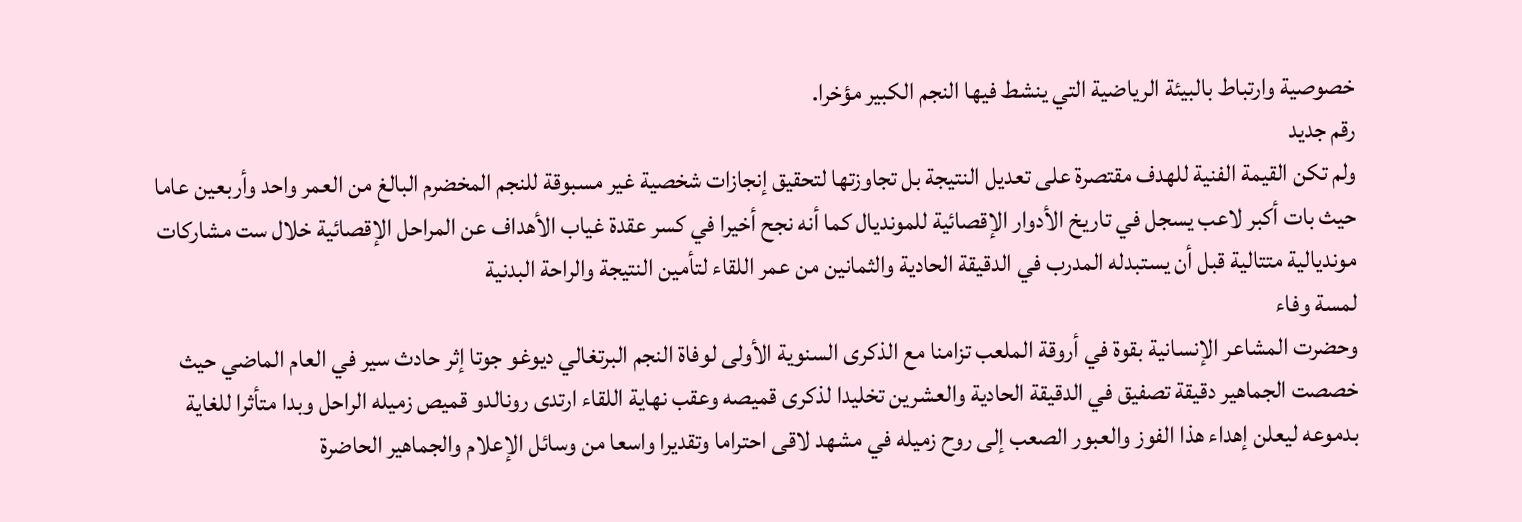خصوصية وارتباط بالبيئة الرياضية التي ينشط فيها النجم الكبير مؤخرا.
رقم جديد
ولم تكن القيمة الفنية للهدف مقتصرة على تعديل النتيجة بل تجاوزتها لتحقيق إنجازات شخصية غير مسبوقة للنجم المخضرم البالغ من العمر واحد وأربعين عاما حيث بات أكبر لاعب يسجل في تاريخ الأدوار الإقصائية للمونديال كما أنه نجح أخيرا في كسر عقدة غياب الأهداف عن المراحل الإقصائية خلال ست مشاركات مونديالية متتالية قبل أن يستبدله المدرب في الدقيقة الحادية والثمانين من عمر اللقاء لتأمين النتيجة والراحة البدنية
لمسة وفاء
وحضرت المشاعر الإنسانية بقوة في أروقة الملعب تزامنا مع الذكرى السنوية الأولى لوفاة النجم البرتغالي ديوغو جوتا إثر حادث سير في العام الماضي حيث خصصت الجماهير دقيقة تصفيق في الدقيقة الحادية والعشرين تخليدا لذكرى قميصه وعقب نهاية اللقاء ارتدى رونالدو قميص زميله الراحل وبدا متأثرا للغاية بدموعه ليعلن إهداء هذا الفوز والعبور الصعب إلى روح زميله في مشهد لاقى احتراما وتقديرا واسعا من وسائل الإعلام والجماهير الحاضرة